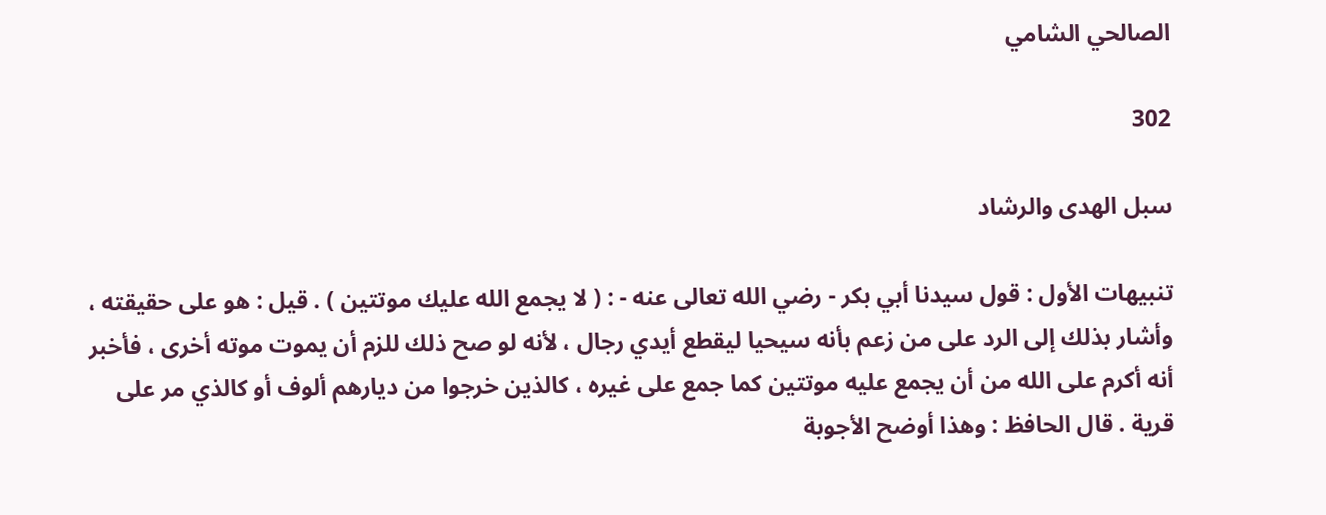الصالحي الشامي

302

سبل الهدى والرشاد

تنبيهات الأول : قول سيدنا أبي بكر - رضي الله تعالى عنه - : ( لا يجمع الله عليك موتتين ) . قيل : هو على حقيقته ، وأشار بذلك إلى الرد على من زعم بأنه سيحيا ليقطع أيدي رجال ، لأنه لو صح ذلك للزم أن يموت موته أخرى ، فأخبر أنه أكرم على الله من أن يجمع عليه موتتين كما جمع على غيره ، كالذين خرجوا من ديارهم ألوف أو كالذي مر على قرية . قال الحافظ : وهذا أوضح الأجوبة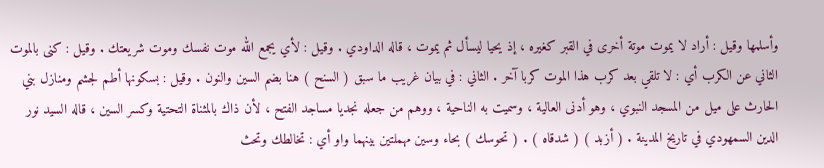وأسلمها وقيل : أراد لا يموت موتة أخرى في القبر كغيره ، إذ يحيا ليسأل ثم يموت ، قاله الداودي . وقيل : لأي يجمع الله موت نفسك وموت شريعتك . وقيل : كنى بالموت الثاني عن الكرب أي : لا تلقي بعد كرب هذا الموت كربا آخر . الثاني : في بيان غريب ما سبق ( السنح ) هنا بضم السين والنون . وقيل : بسكونها أطم لجشم ومنازل بني الحارث على ميل من المسجد النبوي ، وهو أدنى العالية ، وسميت به الناحية ، ووهم من جعله نجديا مساجد الفتح ، لأن ذاك بالمثناة التحتية وكسر السين ، قاله السيد نور الدين السمهودي في تاريخ المدينة . ( أزبد ) ( شدقاه ) . ( تحوسك ) بحاء وسين مهملتين بينهما واو أي : تخالطك وتحث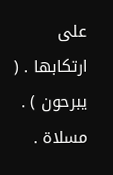على ارتكابها . ( يبرحون ) . مسلاة .